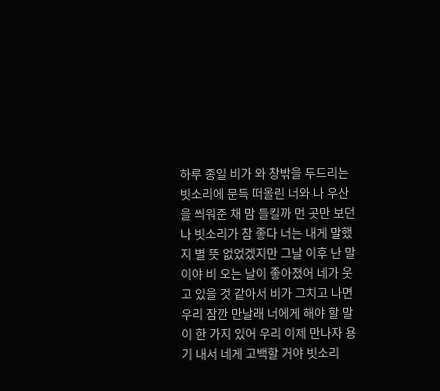하루 종일 비가 와 창밖을 두드리는 빗소리에 문득 떠올린 너와 나 우산을 씌워준 채 맘 들킬까 먼 곳만 보던 나 빗소리가 참 좋다 너는 내게 말했지 별 뜻 없었겠지만 그날 이후 난 말이야 비 오는 날이 좋아졌어 네가 웃고 있을 것 같아서 비가 그치고 나면 우리 잠깐 만날래 너에게 해야 할 말이 한 가지 있어 우리 이제 만나자 용기 내서 네게 고백할 거야 빗소리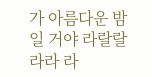가 아름다운 밤일 거야 라랄랄라라 라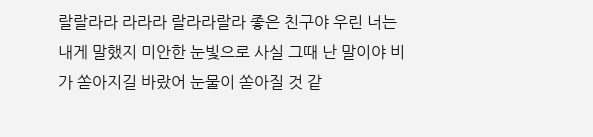랄랄라라 라라라 랄라라랄라 좋은 친구야 우린 너는 내게 말했지 미안한 눈빛으로 사실 그때 난 말이야 비가 쏟아지길 바랐어 눈물이 쏟아질 것 같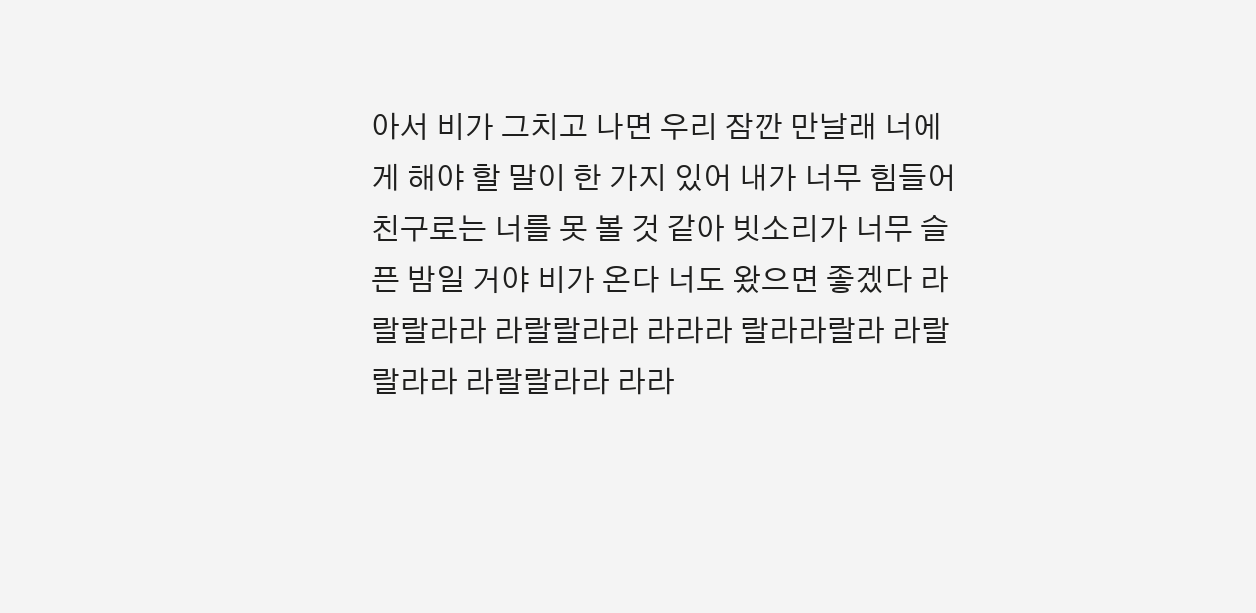아서 비가 그치고 나면 우리 잠깐 만날래 너에게 해야 할 말이 한 가지 있어 내가 너무 힘들어 친구로는 너를 못 볼 것 같아 빗소리가 너무 슬픈 밤일 거야 비가 온다 너도 왔으면 좋겠다 라랄랄라라 라랄랄라라 라라라 랄라라랄라 라랄랄라라 라랄랄라라 라라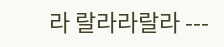라 랄라라랄라 ---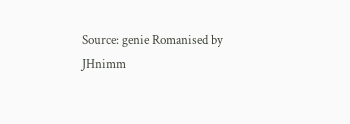Source: genie Romanised by JHnimm